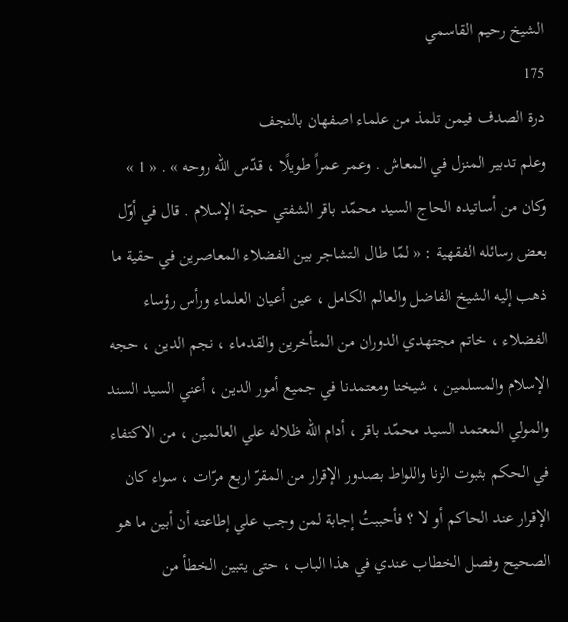الشيخ رحيم القاسمي
175
درة الصدف فيمن تلمذ من علماء اصفهان بالنجف
وعلم تدبير المنزل في المعاش . وعمر عمراً طويلًا ، قدّس الله روحه » . « 1 » وكان من أساتيده الحاج السيد محمّد باقر الشفتي حجة الإسلام . قال في أوّل بعض رسائله الفقهية : « لمّا طال التشاجر بين الفضلاء المعاصرين في حقية ما ذهب إليه الشيخ الفاضل والعالم الكامل ، عين أعيان العلماء ورأس رؤساء الفضلاء ، خاتم مجتهدي الدوران من المتأخرين والقدماء ، نجم الدين ، حجه الإسلام والمسلمين ، شيخنا ومعتمدنا في جميع أمور الدين ، أعني السيد السند والمولي المعتمد السيد محمّد باقر ، أدام الله ظلاله علي العالمين ، من الاكتفاء في الحكم بثبوت الزنا واللواط بصدور الإقرار من المقرّ اربع مرّات ، سواء كان الإقرار عند الحاكم أو لا ؟ فأحببتُ إجابة لمن وجب علي إطاعته أن أبين ما هو الصحيح وفصل الخطاب عندي في هذا الباب ، حتى يتبين الخطأ من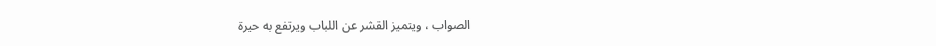الصواب ، ويتميز القشر عن اللباب ويرتفع به حيرة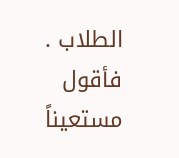الطلاب . فأقول مستعيناً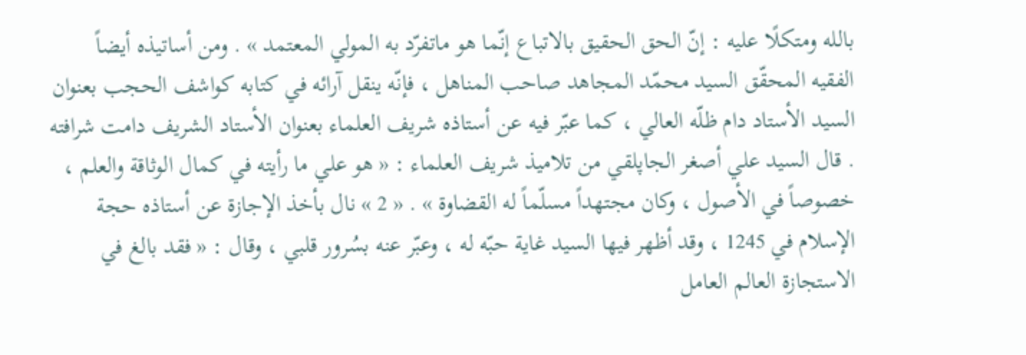بالله ومتكلًا عليه : إنّ الحق الحقيق بالاتباع إنّما هو ماتفرّد به المولي المعتمد » . ومن أساتيذه أيضاً الفقيه المحقّق السيد محمّد المجاهد صاحب المناهل ، فإنّه ينقل آرائه في كتابه كواشف الحجب بعنوان السيد الأستاد دام ظلّه العالي ، كما عبّر فيه عن أستاذه شريف العلماء بعنوان الأستاد الشريف دامت شرافته . قال السيد علي أصغر الجاپلقي من تلاميذ شريف العلماء : « هو علي ما رأيته في كمال الوثاقة والعلم ، خصوصاً في الأصول ، وكان مجتهداً مسلّماً له القضاوة » . « 2 » نال بأخذ الإجازة عن أستاذه حجة الإسلام في 1245 ، وقد أظهر فيها السيد غاية حبّه له ، وعبّر عنه بسُرور قلبي ، وقال : « فقد بالغ في الاستجازة العالم العامل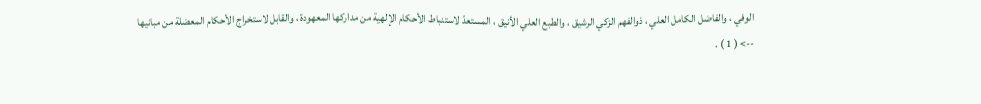الوفي ، والفاضل الكامل العلي ، ذوالفهم الزكي الرشيق ، والطبع العلي الأنيق ، المستعدّ لاستنباط الأحكام الإلهية من مداركها المعهودة ، والقابل لاستخراج الأحكام المعضلة من مبانيها
--> ( 1 ) .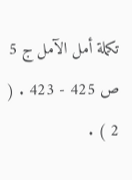تكملة أمل الآمل ج 5 ص 425 - 423 . ( 2 ) .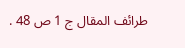طرائف المقال ج 1 ص 48 .